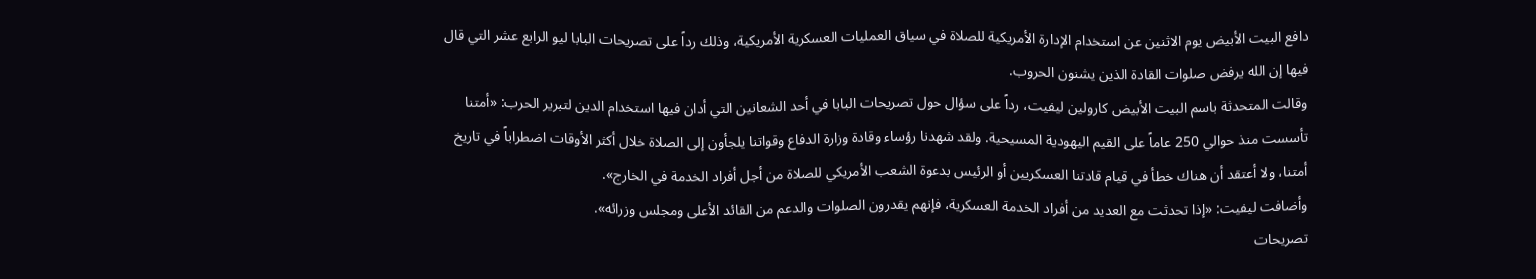دافع البيت الأبيض يوم الاثنين عن استخدام الإدارة الأمريكية للصلاة في سياق العمليات العسكرية الأمريكية، وذلك رداً على تصريحات البابا ليو الرابع عشر التي قال فيها إن الله يرفض صلوات القادة الذين يشنون الحروب.
وقالت المتحدثة باسم البيت الأبيض كارولين ليفيت، رداً على سؤال حول تصريحات البابا في أحد الشعانين التي أدان فيها استخدام الدين لتبرير الحرب: «أمتنا تأسست منذ حوالي 250 عاماً على القيم اليهودية المسيحية. ولقد شهدنا رؤساء وقادة وزارة الدفاع وقواتنا يلجأون إلى الصلاة خلال أكثر الأوقات اضطراباً في تاريخ أمتنا، ولا أعتقد أن هناك خطأ في قيام قادتنا العسكريين أو الرئيس بدعوة الشعب الأمريكي للصلاة من أجل أفراد الخدمة في الخارج».
وأضافت ليفيت: «إذا تحدثت مع العديد من أفراد الخدمة العسكرية، فإنهم يقدرون الصلوات والدعم من القائد الأعلى ومجلس وزرائه».
تصريحات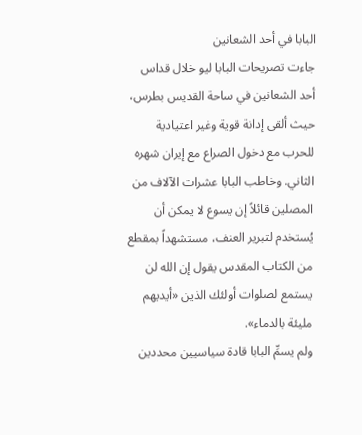البابا في أحد الشعانين
جاءت تصريحات البابا ليو خلال قداس أحد الشعانين في ساحة القديس بطرس، حيث ألقى إدانة قوية وغير اعتيادية للحرب مع دخول الصراع مع إيران شهره الثاني. وخاطب البابا عشرات الآلاف من المصلين قائلاً إن يسوع لا يمكن أن يُستخدم لتبرير العنف، مستشهداً بمقطع من الكتاب المقدس يقول إن الله لن يستمع لصلوات أولئك الذين «أيديهم مليئة بالدماء».
ولم يسمِّ البابا قادة سياسيين محددين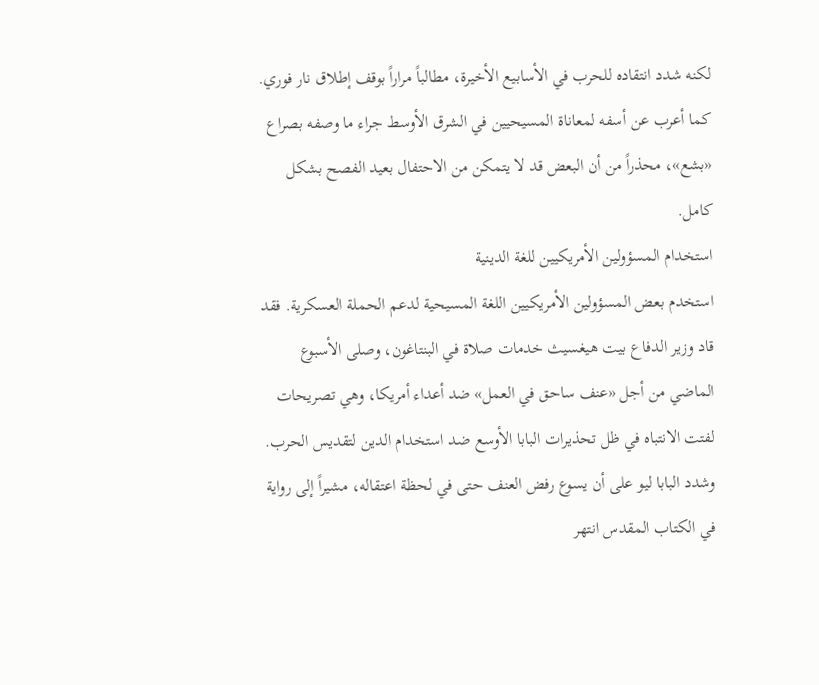لكنه شدد انتقاده للحرب في الأسابيع الأخيرة، مطالباً مراراً بوقف إطلاق نار فوري. كما أعرب عن أسفه لمعاناة المسيحيين في الشرق الأوسط جراء ما وصفه بصراع «بشع»، محذراً من أن البعض قد لا يتمكن من الاحتفال بعيد الفصح بشكل كامل.
استخدام المسؤولين الأمريكيين للغة الدينية
استخدم بعض المسؤولين الأمريكيين اللغة المسيحية لدعم الحملة العسكرية. فقد قاد وزير الدفاع بيت هيغسيث خدمات صلاة في البنتاغون، وصلى الأسبوع الماضي من أجل «عنف ساحق في العمل» ضد أعداء أمريكا، وهي تصريحات لفتت الانتباه في ظل تحذيرات البابا الأوسع ضد استخدام الدين لتقديس الحرب.
وشدد البابا ليو على أن يسوع رفض العنف حتى في لحظة اعتقاله، مشيراً إلى رواية في الكتاب المقدس انتهر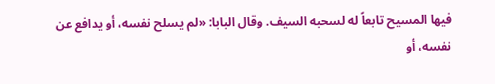فيها المسيح تابعاً له لسحبه السيف. وقال البابا: «لم يسلح نفسه، أو يدافع عن نفسه، أو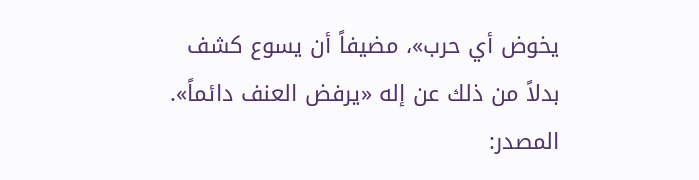يخوض أي حرب»، مضيفاً أن يسوع كشف بدلاً من ذلك عن إله «يرفض العنف دائماً».
المصدر: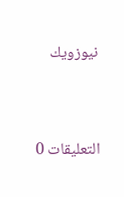نيوزويك


التعليقات 0